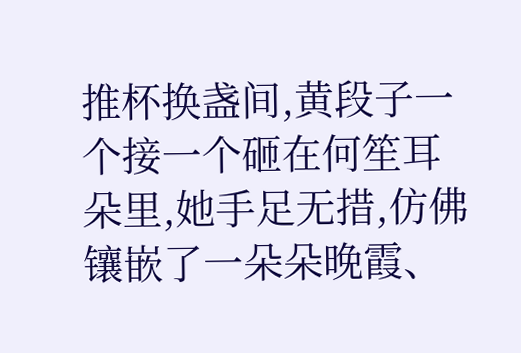推杯换盏间,黄段子一个接一个砸在何笙耳朵里,她手足无措,仿佛镶嵌了一朵朵晚霞、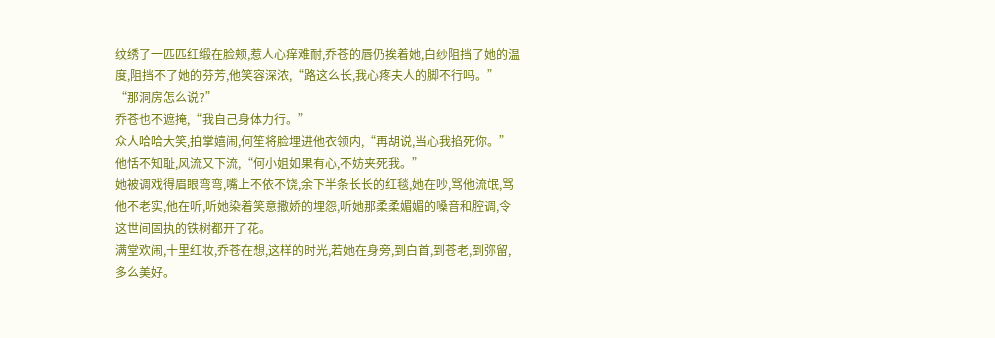纹绣了一匹匹红缎在脸颊,惹人心痒难耐,乔苍的唇仍挨着她,白纱阻挡了她的温度,阻挡不了她的芬芳,他笑容深浓,“路这么长,我心疼夫人的脚不行吗。”
“那洞房怎么说?”
乔苍也不遮掩,“我自己身体力行。”
众人哈哈大笑,拍掌嬉闹,何笙将脸埋进他衣领内,“再胡说,当心我掐死你。”
他恬不知耻,风流又下流,“何小姐如果有心,不妨夹死我。”
她被调戏得眉眼弯弯,嘴上不依不饶,余下半条长长的红毯,她在吵,骂他流氓,骂他不老实,他在听,听她染着笑意撒娇的埋怨,听她那柔柔媚媚的嗓音和腔调,令这世间固执的铁树都开了花。
满堂欢闹,十里红妆,乔苍在想,这样的时光,若她在身旁,到白首,到苍老,到弥留,多么美好。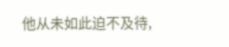他从未如此迫不及待,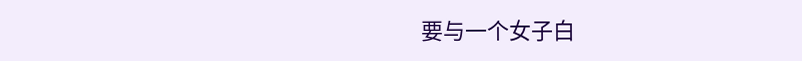要与一个女子白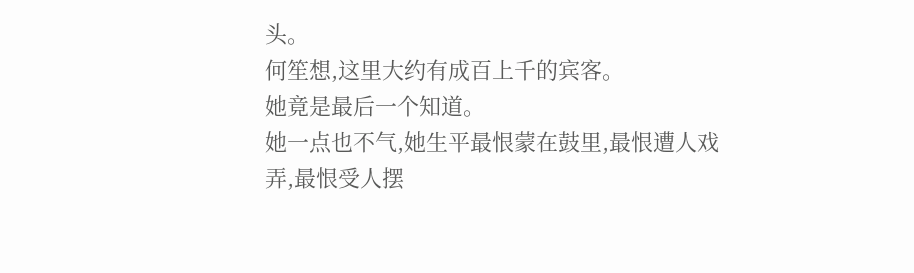头。
何笙想,这里大约有成百上千的宾客。
她竟是最后一个知道。
她一点也不气,她生平最恨蒙在鼓里,最恨遭人戏弄,最恨受人摆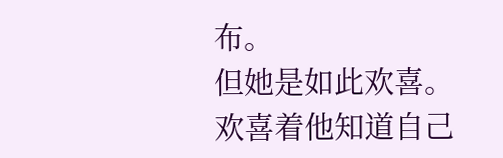布。
但她是如此欢喜。
欢喜着他知道自己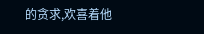的贪求,欢喜着他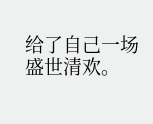给了自己一场盛世清欢。